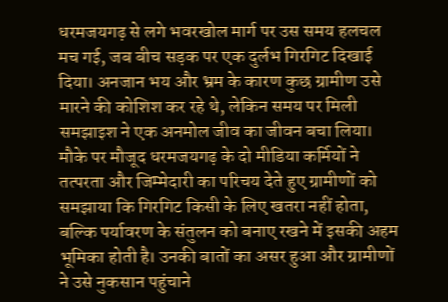धरमजयगढ़ से लगे भवरखोल मार्ग पर उस समय हलचल मच गई, जब बीच सड़क पर एक दुर्लभ गिरगिट दिखाई दिया। अनजान भय और भ्रम के कारण कुछ ग्रामीण उसे मारने की कोशिश कर रहे थे, लेकिन समय पर मिली समझाइश ने एक अनमोल जीव का जीवन बचा लिया। मौके पर मौजूद धरमजयगढ़ के दो मीडिया कर्मियों ने तत्परता और जिम्मेदारी का परिचय देते हुए ग्रामीणों को समझाया कि गिरगिट किसी के लिए खतरा नहीं होता, बल्कि पर्यावरण के संतुलन को बनाए रखने में इसकी अहम भूमिका होती है। उनकी बातों का असर हुआ और ग्रामीणों ने उसे नुकसान पहुंचाने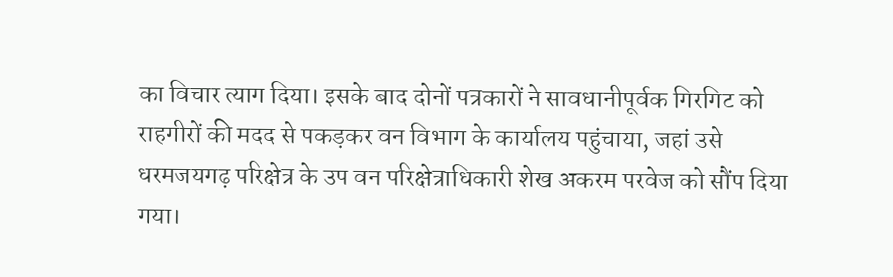का विचार त्याग दिया। इसके बाद दोनों पत्रकारों ने सावधानीपूर्वक गिरगिट को राहगीरों की मदद से पकड़कर वन विभाग के कार्यालय पहुंचाया, जहां उसे धरमजयगढ़ परिक्षेत्र के उप वन परिक्षेत्राधिकारी शेख अकरम परवेज को सौंप दिया गया।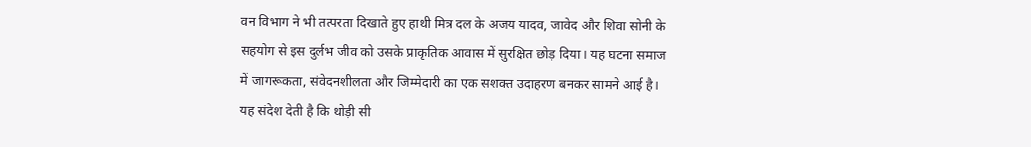वन विभाग ने भी तत्परता दिखाते हुए हाथी मित्र दल के अजय यादव, जावेद और शिवा सोनी के सहयोग से इस दुर्लभ जीव को उसके प्राकृतिक आवास में सुरक्षित छोड़ दिया। यह घटना समाज में जागरूकता, संवेदनशीलता और जिम्मेदारी का एक सशक्त उदाहरण बनकर सामने आई है। यह संदेश देती है कि थोड़ी सी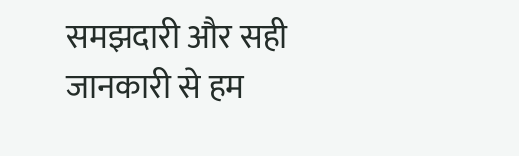समझदारी और सही जानकारी से हम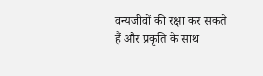वन्यजीवों की रक्षा कर सकते हैं और प्रकृति के साथ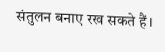संतुलन बनाए रख सकते हैं।